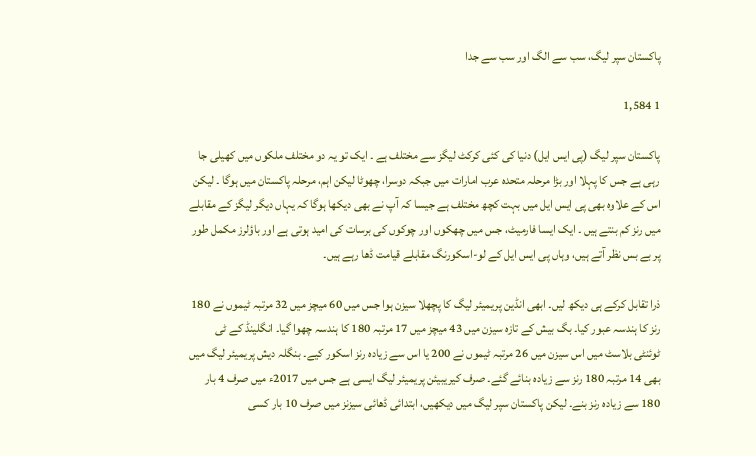پاکستان سپر لیگ، سب سے الگ اور سب سے جدا

1 1,584

پاکستان سپر لیگ (پی ایس ایل) دنیا کی کئی کرکٹ لیگز سے مختلف ہے ۔ ایک تو یہ دو مختلف ملکوں میں کھیلی جا رہی ہے جس کا پہلا اور بڑا مرحلہ متحدہ عرب امارات میں جبکہ دوسرا، چھوٹا لیکن اہم، مرحلہ پاکستان میں ہوگا ۔ لیکن اس کے علاوہ بھی پی ایس ایل میں بہت کچھ مختلف ہے جیسا کہ آپ نے بھی دیکھا ہوگا کہ یہاں دیگر لیگز کے مقابلے میں رنز کم بنتے ہیں ۔ ایک ایسا فارمیٹ، جس میں چھکوں اور چوکوں کی برسات کی امید ہوتی ہے اور باؤلرز مکمل طور پر بے بس نظر آتے ہیں، وہاں پی ایس ایل کے لو-اسکورنگ مقابلے قیامت ڈھا رہے ہیں۔

ذرا تقابل کرکے ہی دیکھ لیں۔ ابھی انڈین پریمیئر لیگ کا پچھلا سیزن ہوا جس میں 60 میچز میں 32 مرتبہ ٹیموں نے 180 رنز کا ہندسہ عبور کیا۔ بگ بیش کے تازہ سیزن میں 43 میچز میں 17 مرتبہ 180 کا ہندسہ چھوا گیا۔ انگلینڈ کے ٹی ٹوئنٹی بلاسٹ میں اس سیزن میں 26 مرتبہ ٹیموں نے 200 یا اس سے زیادہ رنز اسکور کیے۔ بنگلہ دیش پریمیئر لیگ میں بھی 14 مرتبہ 180 رنز سے زیادہ بنائے گئے۔ صرف کیریبیئن پریمیئر لیگ ایسی ہے جس میں 2017ء میں صرف 4 بار 180 سے زیادہ رنز بنے۔ لیکن پاکستان سپر لیگ میں دیکھیں، ابتدائی ڈھائی سیزنز میں صرف 10 بار کسی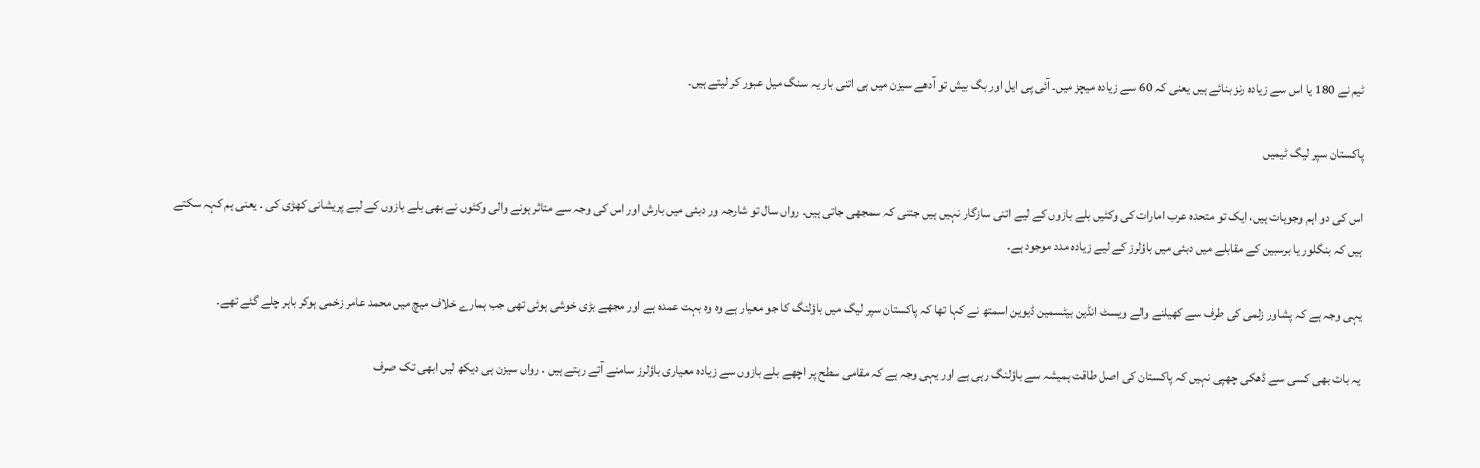ٹیم نے 180 یا اس سے زيادہ رنز بنائے ہیں یعنی کہ 60 سے زیادہ میچز میں۔ آئی پی ایل اور بگ بیش تو آدھے سیزن میں ہی اتنی بار یہ سنگ میل عبور کر لیتے ہیں۔

پاکستان سپر لیگ ٹیمیں

اس کی دو اہم وجوہات ہیں، ایک تو متحدہ عرب امارات کی وکٹیں بلے بازوں کے لیے اتنی سازگار نہیں ہیں جتنی کہ سمجھی جاتی ہیں۔ رواں سال تو شارجہ ور دبئی میں بارش اور اس کی وجہ سے متاثر ہونے والی وکٹوں نے بھی بلے بازوں کے لیے پریشانی کھڑی کی ۔ یعنی ہم کہہ سکتے ہیں کہ بنگلور یا برسبین کے مقابلے میں دبئی میں باؤلرز کے لیے زیادہ مدد موجود ہے۔

یہی وجہ ہے کہ پشاور زلمی کی طرف سے کھیلنے والے ویسٹ انڈين بیٹسمین ڈیوین اسمتھ نے کہا تھا کہ پاکستان سپر لیگ میں باؤلنگ کا جو معیار ہے وہ وہ بہت عمدہ ہے اور مجھے بڑی خوشی ہوئی تھی جب ہمارے خلاف میچ میں محمد عامر زخمی ہوکر باہر چلے گئے تھے۔

یہ بات بھی کسی سے ڈھکی چھپی نہیں کہ پاکستان کی اصل طاقت ہمیشہ سے باؤلنگ رہی ہے اور یہی وجہ ہے کہ مقامی سطح پر اچھے بلے بازوں سے زیادہ معیاری باؤلرز سامنے آتے رہتے ہیں ۔ رواں سیزن ہی دیکھ لیں ابھی تک صرف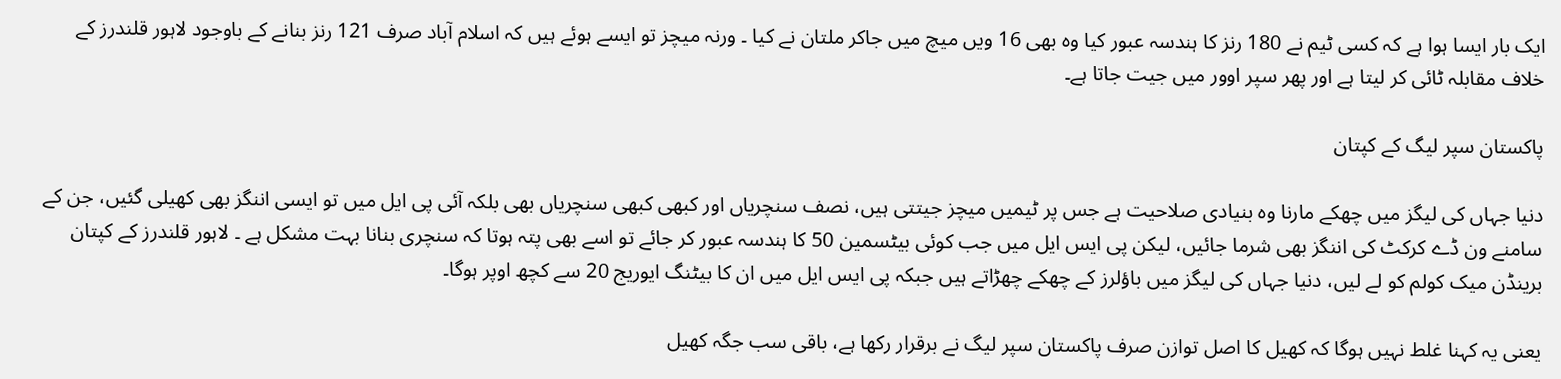ایک بار ایسا ہوا ہے کہ کسی ٹیم نے 180 رنز کا ہندسہ عبور کیا وہ بھی 16 ویں میچ میں جاکر ملتان نے کیا ۔ ورنہ میچز تو ایسے ہوئے ہیں کہ اسلام آباد صرف 121 رنز بنانے کے باوجود لاہور قلندرز کے خلاف مقابلہ ٹائی کر لیتا ہے اور پھر سپر اوور میں جیت جاتا ہے۔

پاکستان سپر لیگ کے کپتان

دنیا جہاں کی لیگز میں چھکے مارنا وہ بنیادی صلاحیت ہے جس پر ٹیمیں میچز جیتتی ہیں، نصف سنچریاں اور کبھی کبھی سنچریاں بھی بلکہ آئی پی ایل میں تو ایسی اننگز بھی کھیلی گئیں، جن کے سامنے ون ڈے کرکٹ کی اننگز بھی شرما جائیں، لیکن پی ایس ایل میں جب کوئی بیٹسمین 50 کا ہندسہ عبور کر جائے تو اسے بھی پتہ ہوتا کہ سنچری بنانا بہت مشکل ہے ۔ لاہور قلندرز کے کپتان برینڈن میک کولم کو لے لیں، دنیا جہاں کی لیگز میں باؤلرز کے چھکے چھڑاتے ہیں جبکہ پی ایس ایل میں ان کا بیٹنگ ایوریج 20 سے کچھ اوپر ہوگا۔

یعنی یہ کہنا غلط نہیں ہوگا کہ کھیل کا اصل توازن صرف پاکستان سپر لیگ نے برقرار رکھا ہے، باقی سب جگہ کھیل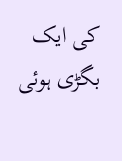کی ایک بگڑی ہوئی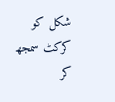شکل کو کرکٹ سمجھ کر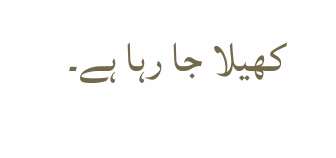کھیلا جا رہا ہے۔